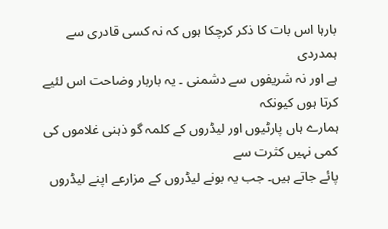بارہا اس بات کا ذکر کرچکا ہوں کہ نہ کسی قادری سے ہمدردی
ہے اور نہ شریفوں سے دشمنی ۔ یہ باربار وضاحت اس لئیے کرتا ہوں کیونکہ
ہمارے ہاں پارٹیوں اور لیڈروں کے کلمہ گو ذہنی غلاموں کی کمی نہیں کثرت سے
پائے جاتے ہیں۔ جب یہ بونے لیڈروں کے مزارعے اپنے لیڈروں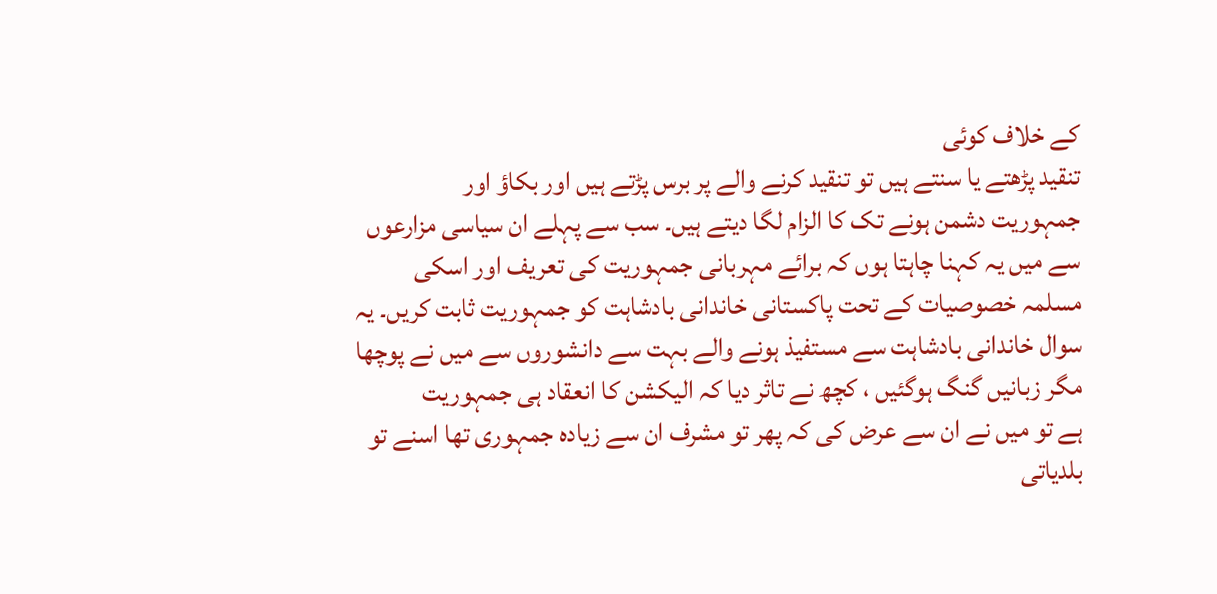کے خلاف کوئی
تنقید پڑھتے یا سنتے ہیں تو تنقید کرنے والے پر برس پڑتے ہیں اور بکاؤ اور
جمہوریت دشمن ہونے تک کا الزام لگا دیتے ہیں۔ سب سے پہلے ان سیاسی مزارعوں
سے میں یہ کہنا چاہتا ہوں کہ برائے مہربانی جمہوریت کی تعریف اور اسکی
مسلمہ خصوصیات کے تحت پاکستانی خاندانی بادشاہت کو جمہوریت ثابت کریں۔ یہ
سوال خاندانی بادشاہت سے مستفیذ ہونے والے بہت سے دانشوروں سے میں نے پوچھا
مگر زبانیں گنگ ہوگئیں ، کچھ نے تاثر دیا کہ الیکشن کا انعقاد ہی جمہوریت
ہے تو میں نے ان سے عرض کی کہ پھر تو مشرف ان سے زیادہ جمہوری تھا اسنے تو
بلدیاتی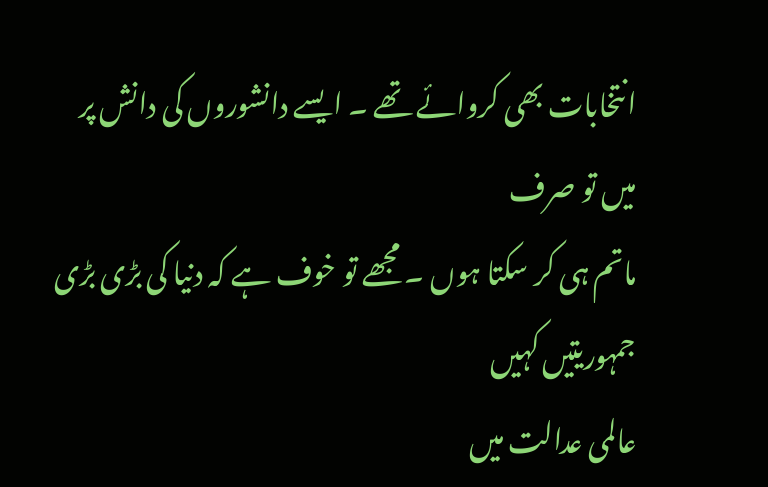انتخابات بھی کروائے تھے ۔ ایسے دانشوروں کی دانش پر میں تو صرف
ماتم ہی کر سکتا ہوں ۔ مجھے تو خوف ہے کہ دنیا کی بڑی بڑی جمہوریتیں کہیں
عالمی عدالت میں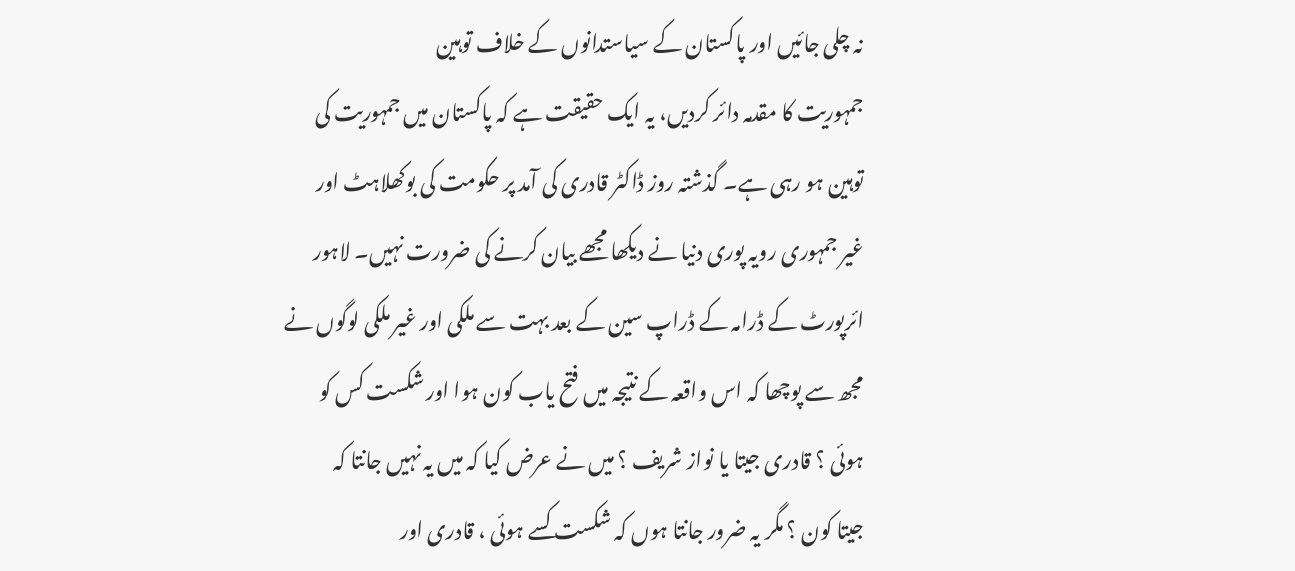نہ چلی جائیں اور پاکستان کے سیاستدانوں کے خلاف توہین
جمہوریت کا مقدمہ دائر کردیں، یہ ایک حقیقت ہے کہ پاکستان میں جمہوریت کی
توہین ہو رہی ہے۔ گذشتہ روز ڈاکٹر قادری کی آمد پر حکومت کی بوکھلاہٹ اور
غیر جمہوری رویہ پوری دنیا نے دیکھا مجھے بیان کرنے کی ضرورت نہیں۔ لاہور
ائرپورٹ کے ڈرامہ کے ڈراپ سین کے بعد بہت سے ملکی اور غیر ملکی لوگوں نے
مجھ سے پوچھا کہ اس واقعہ کے نتیجہ میں فتح یاب کون ہوا اور شکست کس کو
ہوئی ؟ قادری جیتا یا نواز شریف ؟ میں نے عرض کیا کہ میں یہ نہیں جانتا کہ
جیتا کون ؟ مگر یہ ضرور جانتا ہوں کہ شکست کسے ہوئی ، قادری اور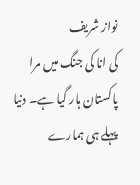نواز شریف
کی انا کی جنگ میں مرا پاکستان ہار گیا ہے۔ دنیا پہلے ہی ہمارے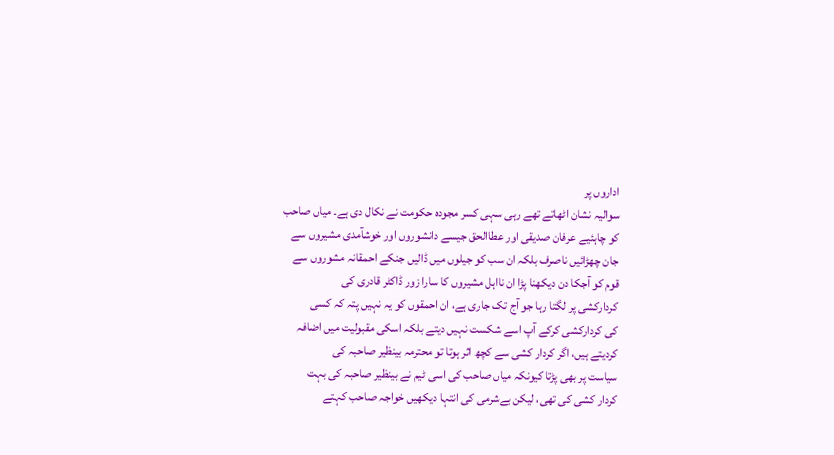اداروں پر
سوالیہ نشان اٹھاتے تھے رہی سہی کسر مجودہ حکومت نے نکال دی ہے۔ میاں صاحب
کو چاہئیے عرفان صدیقی اور عطاالحق جیسے دانشوروں اور خوشآمدی مشیروں سے
جان چھڑائیں ناصرف بلکہ ان سب کو جیلوں میں ڈالیں جنکے احمقانہ مشوروں سے
قوم کو آجکا دن دیکھنا پڑا ان نااہل مشیروں کا سارا زور ڈاکٹر قادری کی
کردارکشی پر لگتا رہا جو آج تک جاری ہے، ان احمقوں کو یہ نہیں پتہ کہ کسی
کی کردارکشی کرکے آپ اسے شکست نہیں دیتے بلکہ اسکی مقبولیت میں اضافہ
کردیتے ہیں، اگر کردار کشی سے کچھ اثر ہوتا تو محترمہ بینظیر صاحبہ کی
سیاست پر بھی پڑتا کیونکہ میاں صاحب کی اسی ٹیم نے بینظیر صاحبہ کی بہت
کردار کشی کی تھی، لیکن بےشرمی کی انتہا دیکھیں خواجہ صاحب کہتے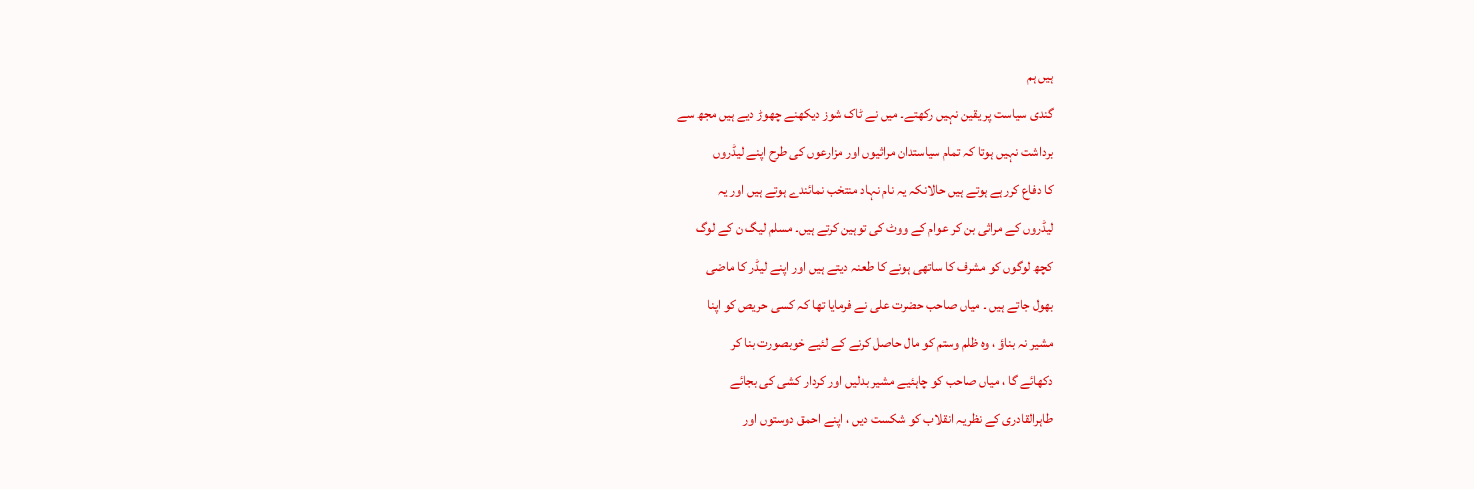ہیں ہم
گندی سیاست پر یقین نہیں رکھتے۔ میں نے ٹاک شوز دیکھنے چھوڑ دیے ہیں مجھ سے
برداشت نہیں ہوتا کہ تمام سیاستدان مراثیوں اور مزارعوں کی طرح اپنے لیڈروں
کا دفاع کررہے ہوتے ہیں حالانکہ یہ نام نہاد منتخب نمائندے ہوتے ہیں اور یہ
لیڈروں کے مراثی بن کر عوام کے ووٹ کی توہین کرتے ہیں۔ مسلم لیگ ن کے لوگ
کچھ لوگوں کو مشرف کا ساتھی ہونے کا طعنہ دیتے ہیں اور اپنے لیڈر کا ماضی
بھول جاتے ہیں ۔ میاں صاحب حضرت علی نے فرمایا تھا کہ کسی حریص کو اپنا
مشیر نہ بناؤ ، وہ ظلم وستم کو مال حاصل کرنے کے لئیے خوبصورت بنا کر
دکھائے گا ، میاں صاحب کو چاہئیے مشیر بدلیں اور کردار کشی کی بجائے
طاہرالقادری کے نظریہ انقلاب کو شکست دیں ، اپنے احمق دوستوں اور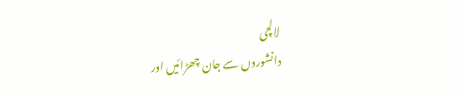لالچی
دانشوروں سے جان چھڑائیں اور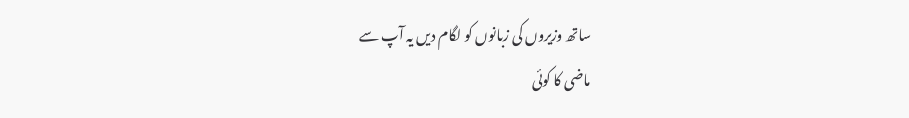ساتھ وزیروں کی زبانوں کو لگام دیں یہ آپ سے
ماضی کا کوئی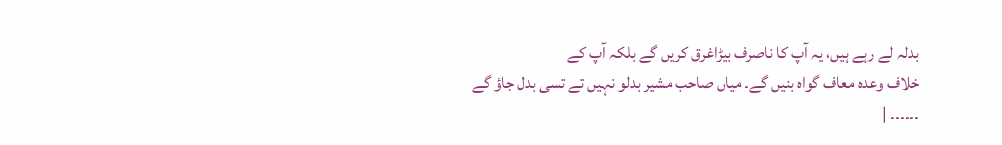بدلہ لے رہے ہیں، یہ آپ کا ناصرف بیڑاغرق کریں گے بلکہ آپ کے
خلاف وعدہ معاف گواہ بنیں گے۔ میاں صاحب مشیر بدلو نہیں تے تسی بدل جاؤ گے
۔۔۔۔۔۔ |